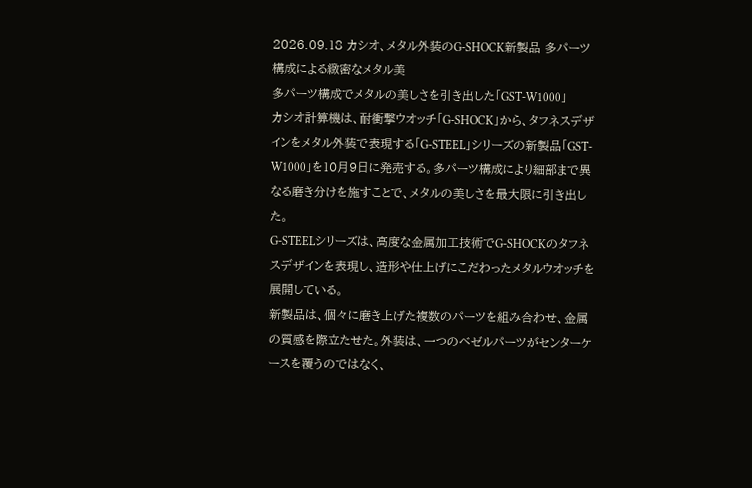2026.09.18 カシオ、メタル外装のG-SHOCK新製品 多パーツ構成による緻密なメタル美
多パーツ構成でメタルの美しさを引き出した「GST-W1000」
カシオ計算機は、耐衝撃ウオッチ「G-SHOCK」から、タフネスデザインをメタル外装で表現する「G-STEEL」シリーズの新製品「GST-W1000」を10月9日に発売する。多パーツ構成により細部まで異なる磨き分けを施すことで、メタルの美しさを最大限に引き出した。
G-STEELシリーズは、高度な金属加工技術でG-SHOCKのタフネスデザインを表現し、造形や仕上げにこだわったメタルウオッチを展開している。
新製品は、個々に磨き上げた複数のパーツを組み合わせ、金属の質感を際立たせた。外装は、一つのベゼルパーツがセンターケースを覆うのではなく、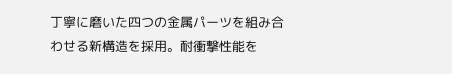丁寧に磨いた四つの金属パーツを組み合わせる新構造を採用。耐衝撃性能を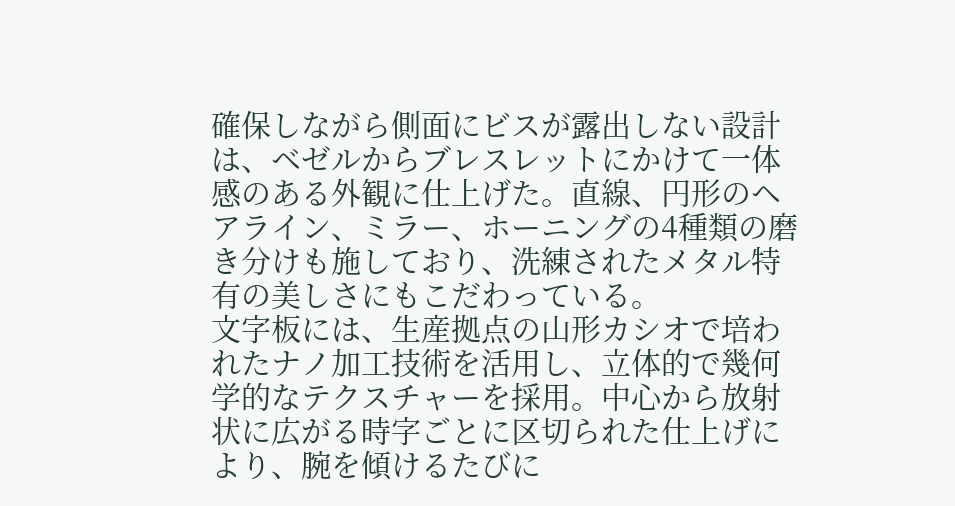確保しながら側面にビスが露出しない設計は、ベゼルからブレスレットにかけて一体感のある外観に仕上げた。直線、円形のヘアライン、ミラー、ホーニングの4種類の磨き分けも施しており、洗練されたメタル特有の美しさにもこだわっている。
文字板には、生産拠点の山形カシオで培われたナノ加工技術を活用し、立体的で幾何学的なテクスチャーを採用。中心から放射状に広がる時字ごとに区切られた仕上げにより、腕を傾けるたびに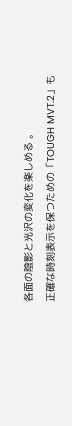各面の陰影と光沢の変化を楽しめる 。
正確な時刻表示を保つための「TOUGH MVT.2」も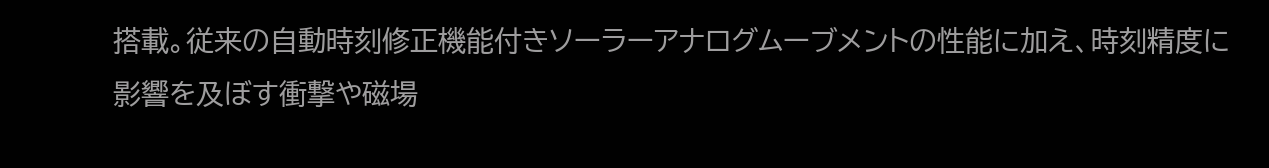搭載。従来の自動時刻修正機能付きソーラーアナログムーブメントの性能に加え、時刻精度に影響を及ぼす衝撃や磁場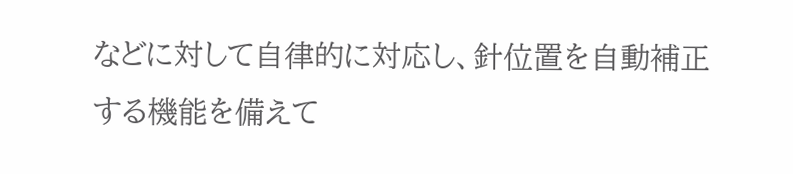などに対して自律的に対応し、針位置を自動補正する機能を備えて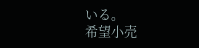いる。
希望小売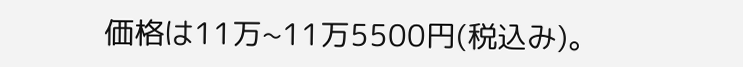価格は11万~11万5500円(税込み)。